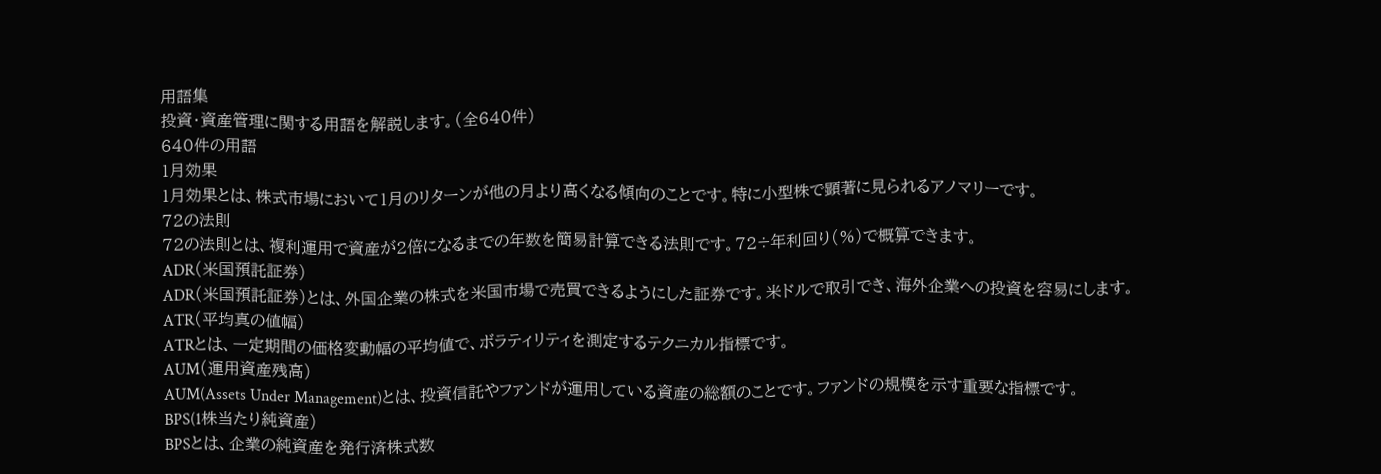用語集
投資・資産管理に関する用語を解説します。(全640件)
640件の用語
1月効果
1月効果とは、株式市場において1月のリターンが他の月より高くなる傾向のことです。特に小型株で顕著に見られるアノマリーです。
72の法則
72の法則とは、複利運用で資産が2倍になるまでの年数を簡易計算できる法則です。72÷年利回り(%)で概算できます。
ADR(米国預託証券)
ADR(米国預託証券)とは、外国企業の株式を米国市場で売買できるようにした証券です。米ドルで取引でき、海外企業への投資を容易にします。
ATR(平均真の値幅)
ATRとは、一定期間の価格変動幅の平均値で、ボラティリティを測定するテクニカル指標です。
AUM(運用資産残高)
AUM(Assets Under Management)とは、投資信託やファンドが運用している資産の総額のことです。ファンドの規模を示す重要な指標です。
BPS(1株当たり純資産)
BPSとは、企業の純資産を発行済株式数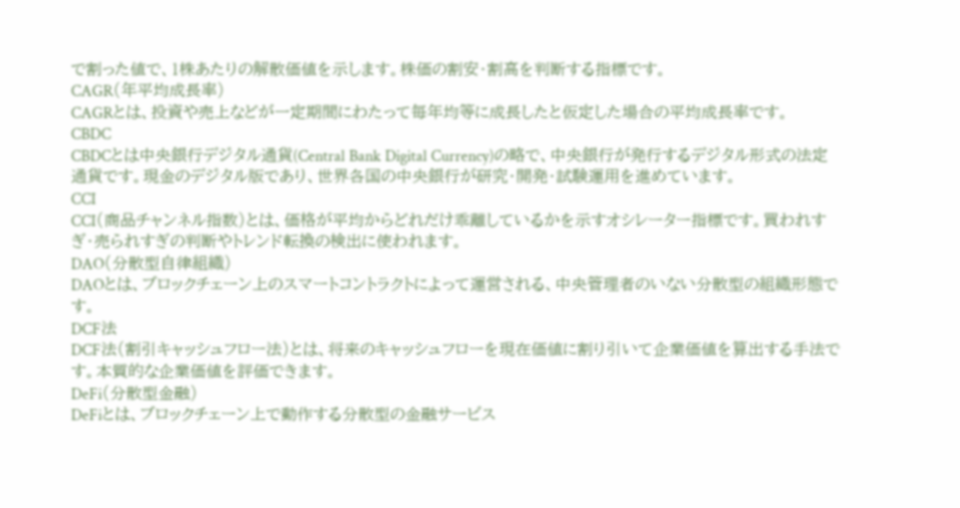で割った値で、1株あたりの解散価値を示します。株価の割安・割高を判断する指標です。
CAGR(年平均成長率)
CAGRとは、投資や売上などが一定期間にわたって毎年均等に成長したと仮定した場合の平均成長率です。
CBDC
CBDCとは中央銀行デジタル通貨(Central Bank Digital Currency)の略で、中央銀行が発行するデジタル形式の法定通貨です。現金のデジタル版であり、世界各国の中央銀行が研究・開発・試験運用を進めています。
CCI
CCI(商品チャンネル指数)とは、価格が平均からどれだけ乖離しているかを示すオシレーター指標です。買われすぎ・売られすぎの判断やトレンド転換の検出に使われます。
DAO(分散型自律組織)
DAOとは、ブロックチェーン上のスマートコントラクトによって運営される、中央管理者のいない分散型の組織形態です。
DCF法
DCF法(割引キャッシュフロー法)とは、将来のキャッシュフローを現在価値に割り引いて企業価値を算出する手法です。本質的な企業価値を評価できます。
DeFi(分散型金融)
DeFiとは、ブロックチェーン上で動作する分散型の金融サービス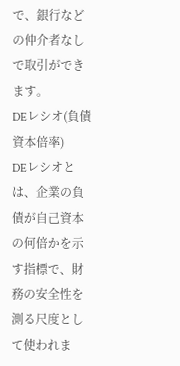で、銀行などの仲介者なしで取引ができます。
DEレシオ(負債資本倍率)
DEレシオとは、企業の負債が自己資本の何倍かを示す指標で、財務の安全性を測る尺度として使われま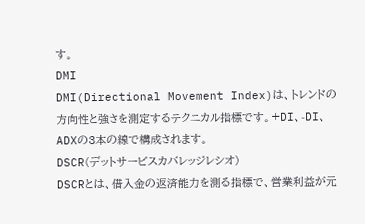す。
DMI
DMI(Directional Movement Index)は、トレンドの方向性と強さを測定するテクニカル指標です。+DI、-DI、ADXの3本の線で構成されます。
DSCR(デットサービスカバレッジレシオ)
DSCRとは、借入金の返済能力を測る指標で、営業利益が元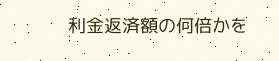利金返済額の何倍かを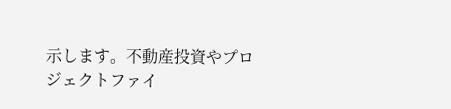示します。不動産投資やプロジェクトファイ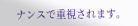ナンスで重視されます。